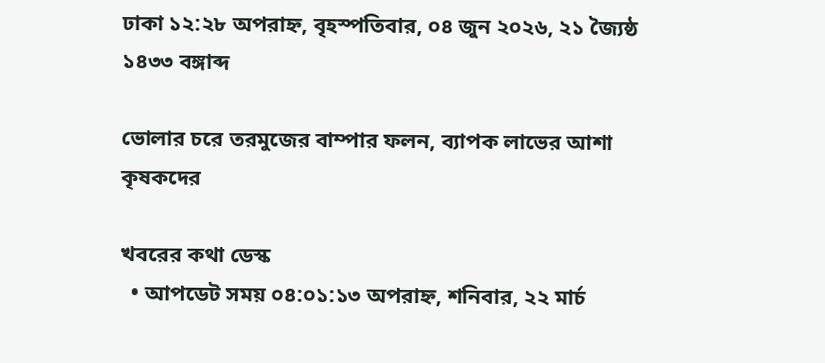ঢাকা ১২:২৮ অপরাহ্ন, বৃহস্পতিবার, ০৪ জুন ২০২৬, ২১ জ্যৈষ্ঠ ১৪৩৩ বঙ্গাব্দ

ভোলার চরে তরমুজের বাম্পার ফলন, ব্যাপক লাভের আশা কৃষকদের

খবরের কথা ডেস্ক
  • আপডেট সময় ০৪:০১:১৩ অপরাহ্ন, শনিবার, ২২ মার্চ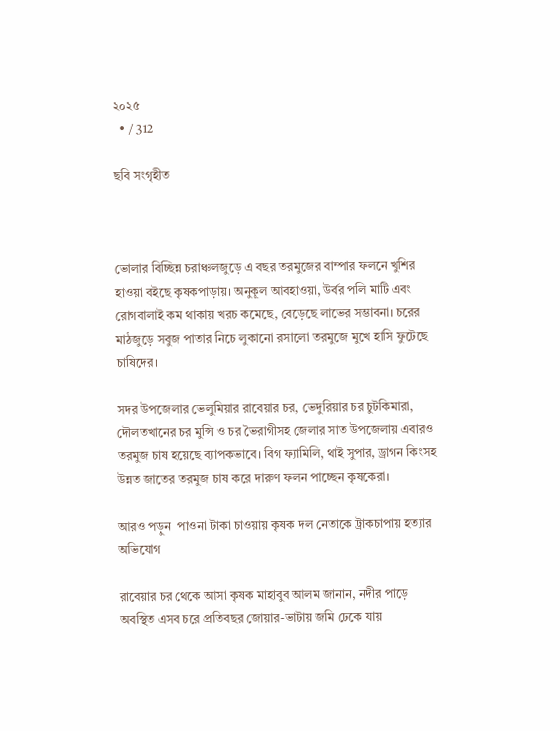২০২৫
  • / 312

ছবি সংগৃহীত



ভোলার বিচ্ছিন্ন চরাঞ্চলজুড়ে এ বছর তরমুজের বাম্পার ফলনে খুশির হাওয়া বইছে কৃষকপাড়ায়। অনুকূল আবহাওয়া, উর্বর পলি মাটি এবং রোগবালাই কম থাকায় খরচ কমেছে, বেড়েছে লাভের সম্ভাবনা। চরের মাঠজুড়ে সবুজ পাতার নিচে লুকানো রসালো তরমুজে মুখে হাসি ফুটেছে চাষিদের।

সদর উপজেলার ভেলুমিয়ার রাবেয়ার চর, ভেদুরিয়ার চর চুটকিমারা, দৌলতখানের চর মুন্সি ও চর ভৈরাগীসহ জেলার সাত উপজেলায় এবারও তরমুজ চাষ হয়েছে ব্যাপকভাবে। বিগ ফ্যামিলি, থাই সুপার, ড্রাগন কিংসহ উন্নত জাতের তরমুজ চাষ করে দারুণ ফলন পাচ্ছেন কৃষকেরা।

আরও পড়ুন  পাওনা টাকা চাওয়ায় কৃষক দল নেতাকে ট্রাকচাপায় হত্যার অভিযোগ

রাবেয়ার চর থেকে আসা কৃষক মাহাবুব আলম জানান, নদীর পাড়ে অবস্থিত এসব চরে প্রতিবছর জোয়ার-ভাটায় জমি ঢেকে যায়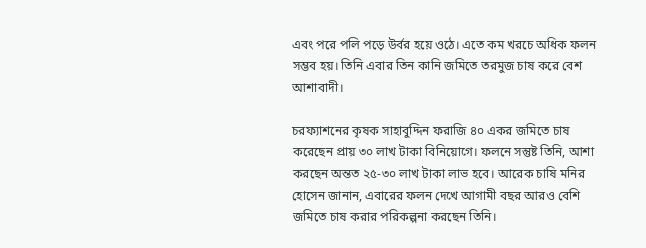এবং পরে পলি পড়ে উর্বর হয়ে ওঠে। এতে কম খরচে অধিক ফলন সম্ভব হয়। তিনি এবার তিন কানি জমিতে তরমুজ চাষ করে বেশ আশাবাদী।

চরফ্যাশনের কৃষক সাহাবুদ্দিন ফরাজি ৪০ একর জমিতে চাষ করেছেন প্রায় ৩০ লাখ টাকা বিনিয়োগে। ফলনে সন্তুষ্ট তিনি, আশা করছেন অন্তত ২৫-৩০ লাখ টাকা লাভ হবে। আরেক চাষি মনির হোসেন জানান, এবারের ফলন দেখে আগামী বছর আরও বেশি জমিতে চাষ করার পরিকল্পনা করছেন তিনি।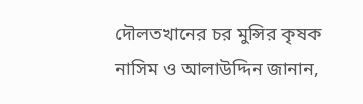দৌলতখানের চর মুন্সির কৃষক নাসিম ও আলাউদ্দিন জানান,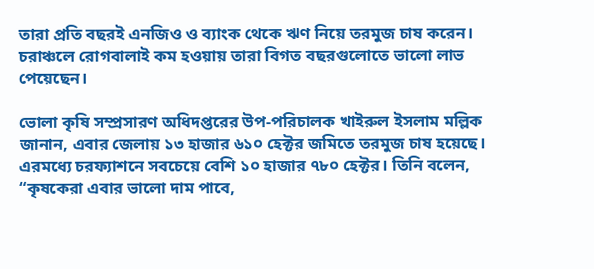তারা প্রতি বছরই এনজিও ও ব্যাংক থেকে ঋণ নিয়ে তরমুজ চাষ করেন। চরাঞ্চলে রোগবালাই কম হওয়ায় তারা বিগত বছরগুলোতে ভালো লাভ পেয়েছেন।

ভোলা কৃষি সম্প্রসারণ অধিদপ্তরের উপ-পরিচালক খাইরুল ইসলাম ম‌ল্লিক জানান, এবার জেলায় ১৩ হাজার ৬১০ হেক্টর জমিতে তরমুজ চাষ হয়েছে। এরমধ্যে চরফ্যাশনে সবচেয়ে বেশি ১০ হাজার ৭৮০ হেক্টর। তিনি বলেন, “কৃষকেরা এবার ভালো দাম পাবে,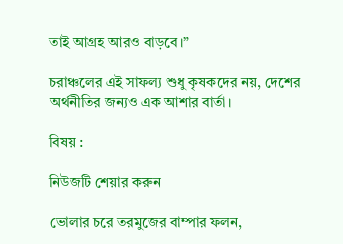তাই আগ্রহ আরও বাড়বে।”

চরাঞ্চলের এই সাফল্য শুধু কৃষকদের নয়, দেশের অর্থনীতির জন্যও এক আশার বার্তা।

বিষয় :

নিউজটি শেয়ার করুন

ভোলার চরে তরমুজের বাম্পার ফলন,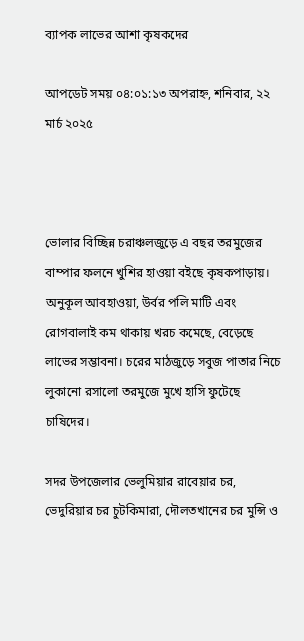ব্যাপক লাভের আশা কৃষকদের

আপডেট সময় ০৪:০১:১৩ অপরাহ্ন, শনিবার, ২২ মার্চ ২০২৫



ভোলার বিচ্ছিন্ন চরাঞ্চলজুড়ে এ বছর তরমুজের বাম্পার ফলনে খুশির হাওয়া বইছে কৃষকপাড়ায়। অনুকূল আবহাওয়া, উর্বর পলি মাটি এবং রোগবালাই কম থাকায় খরচ কমেছে, বেড়েছে লাভের সম্ভাবনা। চরের মাঠজুড়ে সবুজ পাতার নিচে লুকানো রসালো তরমুজে মুখে হাসি ফুটেছে চাষিদের।

সদর উপজেলার ভেলুমিয়ার রাবেয়ার চর, ভেদুরিয়ার চর চুটকিমারা, দৌলতখানের চর মুন্সি ও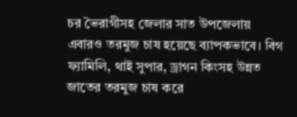চর ভৈরাগীসহ জেলার সাত উপজেলায় এবারও তরমুজ চাষ হয়েছে ব্যাপকভাবে। বিগ ফ্যামিলি, থাই সুপার, ড্রাগন কিংসহ উন্নত জাতের তরমুজ চাষ করে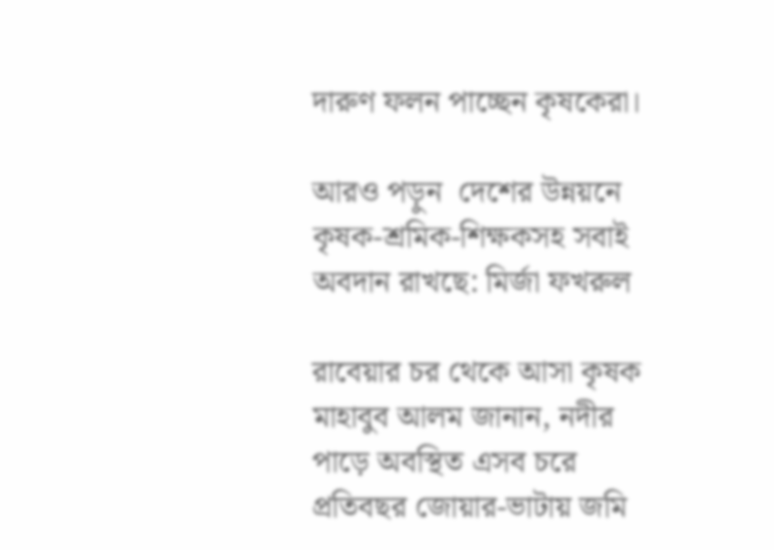দারুণ ফলন পাচ্ছেন কৃষকেরা।

আরও পড়ুন  দেশের উন্নয়নে কৃষক-শ্রমিক-শিক্ষকসহ সবাই অবদান রাখছে: মির্জা ফখরুল

রাবেয়ার চর থেকে আসা কৃষক মাহাবুব আলম জানান, নদীর পাড়ে অবস্থিত এসব চরে প্রতিবছর জোয়ার-ভাটায় জমি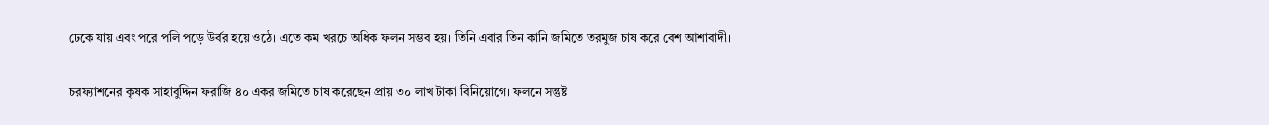ঢেকে যায় এবং পরে পলি পড়ে উর্বর হয়ে ওঠে। এতে কম খরচে অধিক ফলন সম্ভব হয়। তিনি এবার তিন কানি জমিতে তরমুজ চাষ করে বেশ আশাবাদী।

চরফ্যাশনের কৃষক সাহাবুদ্দিন ফরাজি ৪০ একর জমিতে চাষ করেছেন প্রায় ৩০ লাখ টাকা বিনিয়োগে। ফলনে সন্তুষ্ট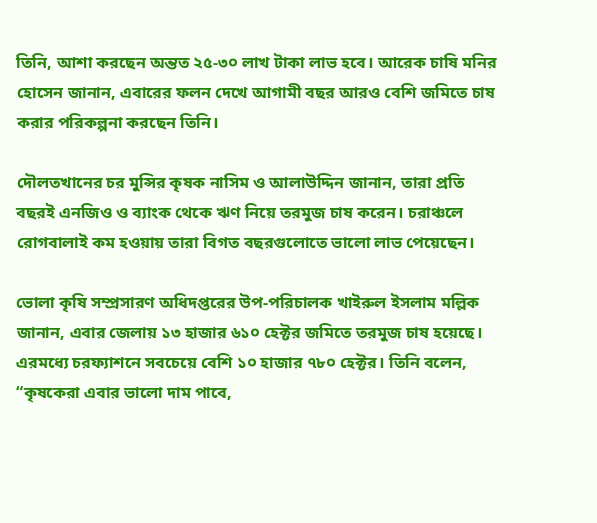তিনি, আশা করছেন অন্তত ২৫-৩০ লাখ টাকা লাভ হবে। আরেক চাষি মনির হোসেন জানান, এবারের ফলন দেখে আগামী বছর আরও বেশি জমিতে চাষ করার পরিকল্পনা করছেন তিনি।

দৌলতখানের চর মুন্সির কৃষক নাসিম ও আলাউদ্দিন জানান, তারা প্রতি বছরই এনজিও ও ব্যাংক থেকে ঋণ নিয়ে তরমুজ চাষ করেন। চরাঞ্চলে রোগবালাই কম হওয়ায় তারা বিগত বছরগুলোতে ভালো লাভ পেয়েছেন।

ভোলা কৃষি সম্প্রসারণ অধিদপ্তরের উপ-পরিচালক খাইরুল ইসলাম ম‌ল্লিক জানান, এবার জেলায় ১৩ হাজার ৬১০ হেক্টর জমিতে তরমুজ চাষ হয়েছে। এরমধ্যে চরফ্যাশনে সবচেয়ে বেশি ১০ হাজার ৭৮০ হেক্টর। তিনি বলেন, “কৃষকেরা এবার ভালো দাম পাবে,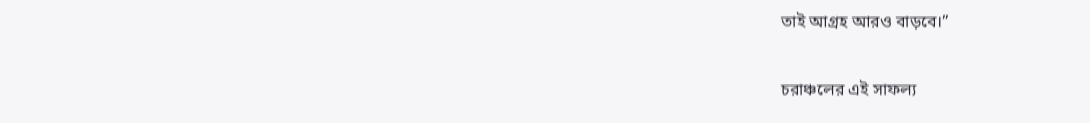তাই আগ্রহ আরও বাড়বে।”

চরাঞ্চলের এই সাফল্য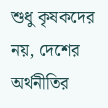শুধু কৃষকদের নয়, দেশের অর্থনীতির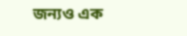জন্যও এক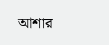আশার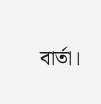বার্তা।